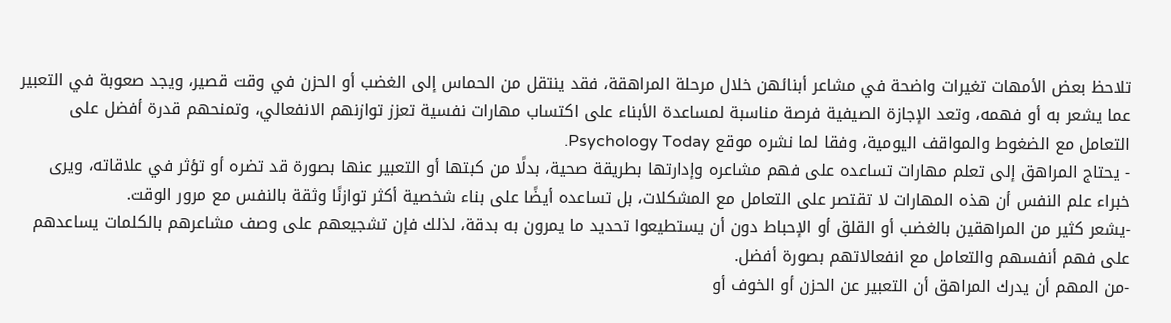تلاحظ بعض الأمهات تغيرات واضحة في مشاعر أبنائهن خلال مرحلة المراهقة، فقد ينتقل من الحماس إلى الغضب أو الحزن في وقت قصير، ويجد صعوبة في التعبير عما يشعر به أو فهمه، وتعد الإجازة الصيفية فرصة مناسبة لمساعدة الأبناء على اكتساب مهارات نفسية تعزز توازنهم الانفعالي، وتمنحهم قدرة أفضل على التعامل مع الضغوط والمواقف اليومية، وفقا لما نشره موقع Psychology Today.
- يحتاج المراهق إلى تعلم مهارات تساعده على فهم مشاعره وإدارتها بطريقة صحية، بدلًا من كبتها أو التعبير عنها بصورة قد تضره أو تؤثر في علاقاته، ويرى خبراء علم النفس أن هذه المهارات لا تقتصر على التعامل مع المشكلات، بل تساعده أيضًا على بناء شخصية أكثر توازنًا وثقة بالنفس مع مرور الوقت.
-يشعر كثير من المراهقين بالغضب أو القلق أو الإحباط دون أن يستطيعوا تحديد ما يمرون به بدقة، لذلك فإن تشجيعهم على وصف مشاعرهم بالكلمات يساعدهم على فهم أنفسهم والتعامل مع انفعالاتهم بصورة أفضل.
-من المهم أن يدرك المراهق أن التعبير عن الحزن أو الخوف أو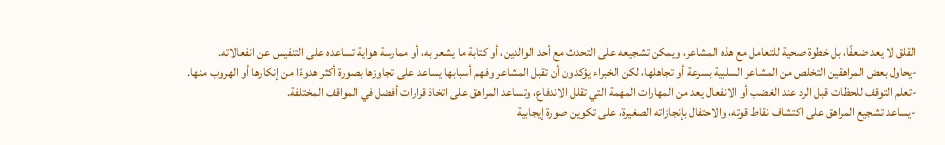القلق لا يعد ضعفًا، بل خطوة صحية للتعامل مع هذه المشاعر، ويمكن تشجيعه على التحدث مع أحد الوالدين، أو كتابة ما يشعر به، أو ممارسة هواية تساعده على التنفيس عن انفعالاته.
-يحاول بعض المراهقين التخلص من المشاعر السلبية بسرعة أو تجاهلها، لكن الخبراء يؤكدون أن تقبل المشاعر وفهم أسبابها يساعد على تجاوزها بصورة أكثر هدوءًا من إنكارها أو الهروب منها.
-تعلم التوقف للحظات قبل الرد عند الغضب أو الانفعال يعد من المهارات المهمة التي تقلل الاندفاع، وتساعد المراهق على اتخاذ قرارات أفضل في المواقف المختلفة.
-يساعد تشجيع المراهق على اكتشاف نقاط قوته، والاحتفال بإنجازاته الصغيرة، على تكوين صورة إيجابية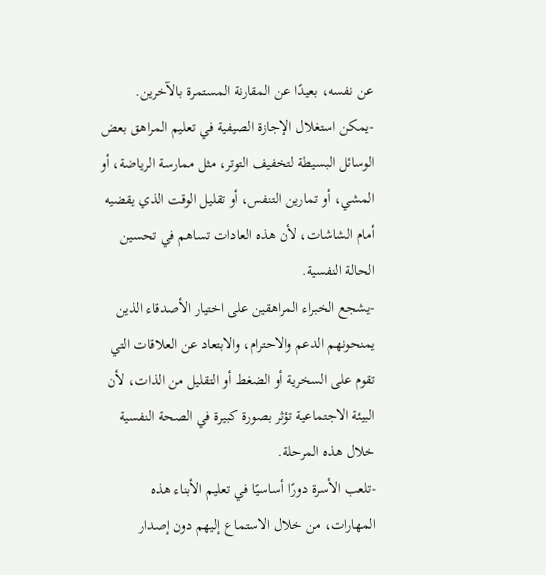عن نفسه، بعيدًا عن المقارنة المستمرة بالآخرين.
-يمكن استغلال الإجازة الصيفية في تعليم المراهق بعض الوسائل البسيطة لتخفيف التوتر، مثل ممارسة الرياضة، أو المشي، أو تمارين التنفس، أو تقليل الوقت الذي يقضيه أمام الشاشات، لأن هذه العادات تساهم في تحسين الحالة النفسية.
-يشجع الخبراء المراهقين على اختيار الأصدقاء الذين يمنحونهم الدعم والاحترام، والابتعاد عن العلاقات التي تقوم على السخرية أو الضغط أو التقليل من الذات، لأن البيئة الاجتماعية تؤثر بصورة كبيرة في الصحة النفسية خلال هذه المرحلة.
-تلعب الأسرة دورًا أساسيًا في تعليم الأبناء هذه المهارات، من خلال الاستماع إليهم دون إصدار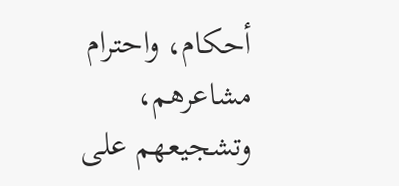أحكام، واحترام مشاعرهم، وتشجيعهم على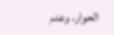الحوار، وعدم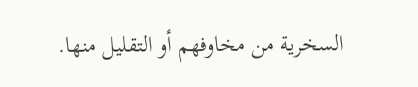السخرية من مخاوفهم أو التقليل منها.